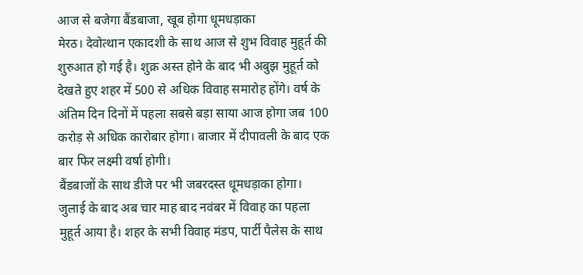आज से बजेगा बैंडबाजा, खूब होगा धूमधड़ाका
मेरठ। देवोत्थान एकादशी के साथ आज से शुभ विवाह मुहूर्त की शुरुआत हो गई है। शुक्र अस्त होने के बाद भी अबुझ मुहूर्त को देखते हुए शहर में 500 से अधिक विवाह समारोह होंगे। वर्ष के अंतिम दिन दिनों में पहला सबसे बड़ा साया आज होगा जब 100 करोड़ से अधिक कारोबार होगा। बाजार में दीपावली के बाद एक बार फिर लक्ष्मी वर्षा होगी।
बैंडबाजों के साथ डीजे पर भी जबरदस्त धूमधड़ाका होगा। जुलाई के बाद अब चार माह बाद नवंबर में विवाह का पहला मुहूर्त आया है। शहर के सभी विवाह मंडप, पार्टी पैलेस के साथ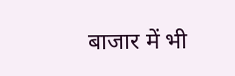बाजार में भी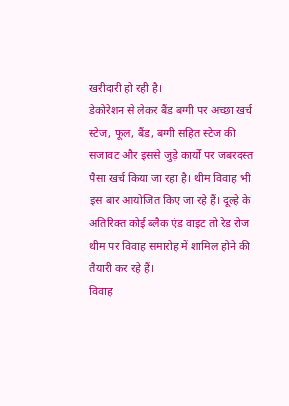खरीदारी हो रही है।
डेकोरेशन से लेकर बैंड बग्गी पर अच्छा खर्च
स्टेज, फूल, बैंड, बग्गी सहित स्टेज की सजावट और इससे जुड़े कार्यों पर जबरदस्त पैसा खर्च किया जा रहा है। थीम विवाह भी इस बार आयोजित किए जा रहे हैं। दूल्हे के अतिरिक्त कोई ब्लैक एंड वाइट तो रेड रोज थीम पर विवाह समारोह में शामिल होने की तैयारी कर रहे हैं।
विवाह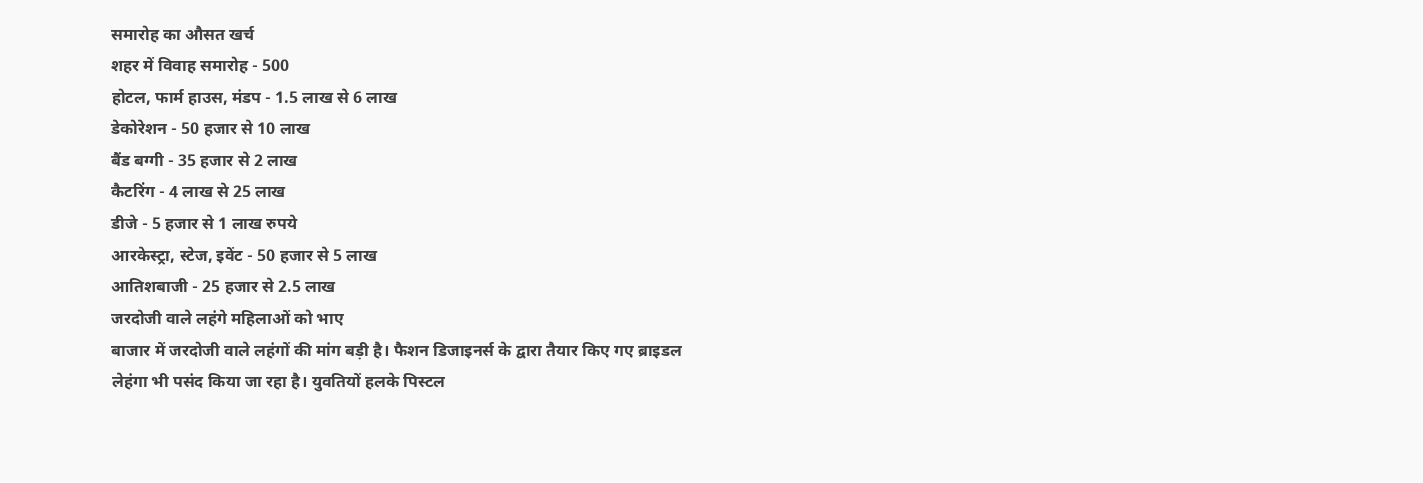समारोह का औसत खर्च
शहर में विवाह समारोह - 500
होटल, फार्म हाउस, मंडप - 1.5 लाख से 6 लाख
डेकोरेशन - 50 हजार से 10 लाख
बैंड बग्गी - 35 हजार से 2 लाख
कैटरिंग - 4 लाख से 25 लाख
डीजे - 5 हजार से 1 लाख रुपये
आरकेस्ट्रा, स्टेज, इवेंट - 50 हजार से 5 लाख
आतिशबाजी - 25 हजार से 2.5 लाख
जरदोजी वाले लहंगे महिलाओं को भाए
बाजार में जरदोजी वाले लहंगों की मांग बड़ी है। फैशन डिजाइनर्स के द्वारा तैयार किए गए ब्राइडल लेहंगा भी पसंद किया जा रहा है। युवतियों हलके पिस्टल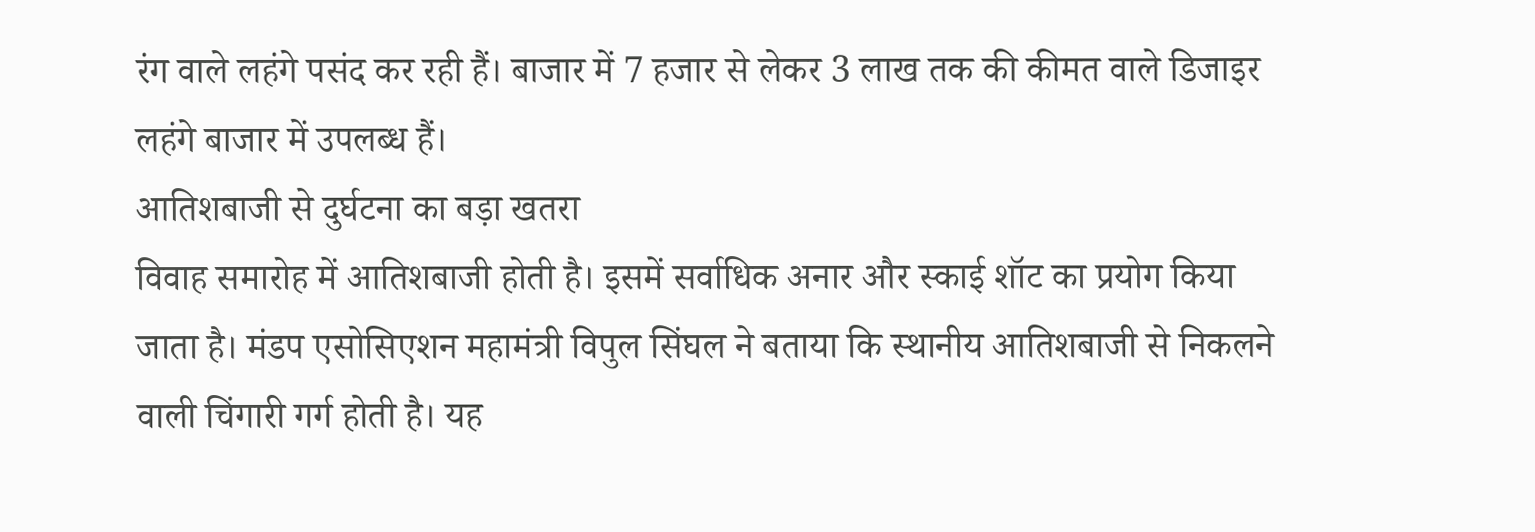रंग वाले लहंगे पसंद कर रही हैं। बाजार में 7 हजार से लेकर 3 लाख तक की कीमत वाले डिजाइर लहंगे बाजार में उपलब्ध हैं।
आतिशबाजी से दुर्घटना का बड़ा खतरा
विवाह समारोह में आतिशबाजी होती है। इसमें सर्वाधिक अनार और स्काई शॉट का प्रयोग किया जाता है। मंडप एसोसिएशन महामंत्री विपुल सिंघल ने बताया कि स्थानीय आतिशबाजी से निकलने वाली चिंगारी गर्ग होती है। यह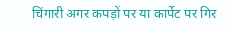चिंगारी अगर कपड़ों पर या कार्पेट पर गिर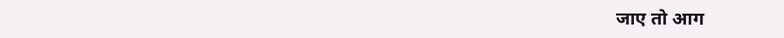जाए तो आग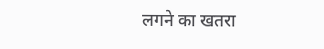लगने का खतरा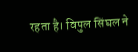रहता है। विपुल सिंघल ने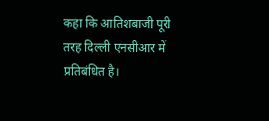कहा कि आतिशबाजी पूरी तरह दिल्ली एनसीआर में प्रतिबंधित है।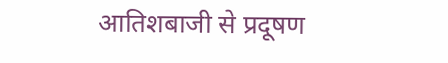आतिशबाजी से प्रदूषण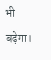भी बढ़ेगा।